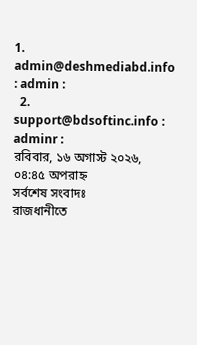1. admin@deshmediabd.info : admin :
  2. support@bdsoftinc.info : adminr :
রবিবার, ১৬ অগাস্ট ২০২৬, ০৪:৪৫ অপরাহ্ন
সর্বশেষ সংবাদঃ
রাজধানীতে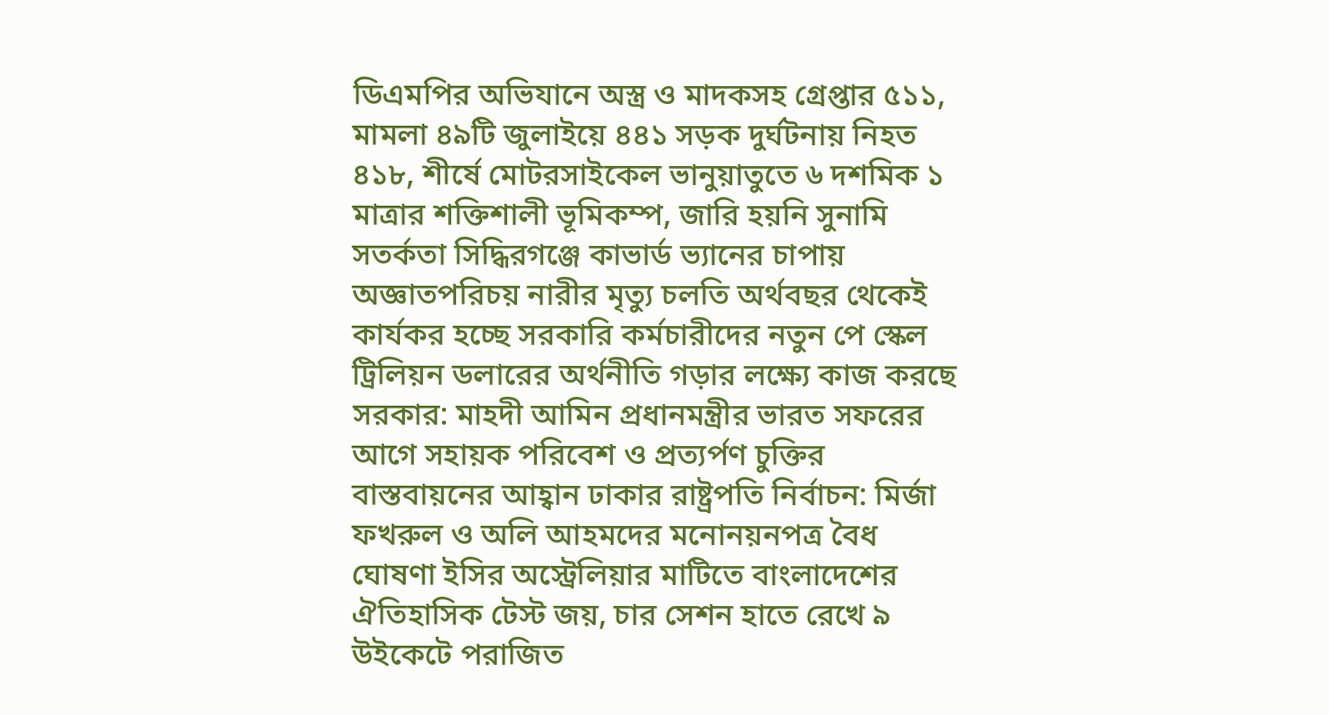ডিএমপির অভিযানে অস্ত্র ও মাদকসহ গ্রেপ্তার ৫১১, মামলা ৪৯টি জুলাইয়ে ৪৪১ সড়ক দুর্ঘটনায় নিহত ৪১৮, শীর্ষে মোটরসাইকেল ভানুয়াতুতে ৬ দশমিক ১ মাত্রার শক্তিশালী ভূমিকম্প, জারি হয়নি সুনামি সতর্কতা সিদ্ধিরগঞ্জে কাভার্ড ভ্যানের চাপায় অজ্ঞাতপরিচয় নারীর মৃত্যু চলতি অর্থবছর থেকেই কার্যকর হচ্ছে সরকারি কর্মচারীদের নতুন পে স্কেল ট্রিলিয়ন ডলারের অর্থনীতি গড়ার লক্ষ্যে কাজ করছে সরকার: মাহদী আমিন প্রধানমন্ত্রীর ভারত সফরের আগে সহায়ক পরিবেশ ও প্রত্যর্পণ চুক্তির বাস্তবায়নের আহ্বান ঢাকার রাষ্ট্রপতি নির্বাচন: মির্জা ফখরুল ও অলি আহমদের মনোনয়নপত্র বৈধ ঘোষণা ইসির অস্ট্রেলিয়ার মাটিতে বাংলাদেশের ঐতিহাসিক টেস্ট জয়, চার সেশন হাতে রেখে ৯ উইকেটে পরাজিত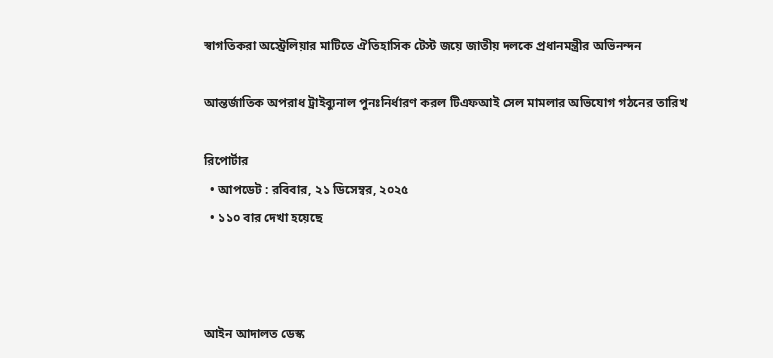স্বাগতিকরা অস্ট্রেলিয়ার মাটিতে ঐতিহাসিক টেস্ট জয়ে জাতীয় দলকে প্রধানমন্ত্রীর অভিনন্দন

আন্তর্জাতিক অপরাধ ট্রাইব্যুনাল পুনঃনির্ধারণ করল টিএফআই সেল মামলার অভিযোগ গঠনের তারিখ

রিপোর্টার
  • আপডেট : রবিবার, ২১ ডিসেম্বর, ২০২৫
  • ১১০ বার দেখা হয়েছে



আইন আদালত ডেস্ক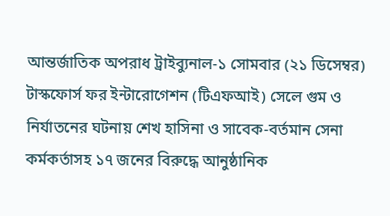আন্তর্জাতিক অপরাধ ট্রাইব্যুনাল-১ সোমবার (২১ ডিসেম্বর) টাস্কফোর্স ফর ইন্টারোগেশন (টিএফআই) সেলে গুম ও নির্যাতনের ঘটনায় শেখ হাসিনা ও সাবেক-বর্তমান সেনা কর্মকর্তাসহ ১৭ জনের বিরুদ্ধে আনুষ্ঠানিক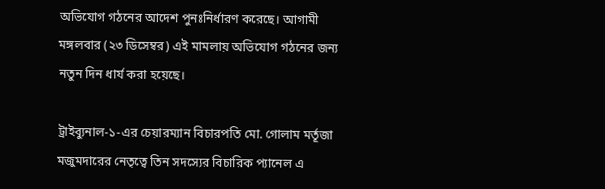অভিযোগ গঠনের আদেশ পুনঃনির্ধারণ করেছে। আগামী মঙ্গলবার (২৩ ডিসেম্বর) এই মামলায় অভিযোগ গঠনের জন্য নতুন দিন ধার্য করা হয়েছে।

ট্রাইব্যুনাল-১-এর চেয়ারম্যান বিচারপতি মো. গোলাম মর্তূজা মজুমদারের নেতৃত্বে তিন সদস্যের বিচারিক প্যানেল এ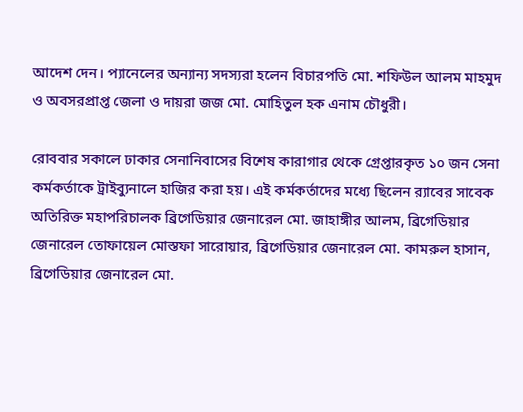আদেশ দেন। প্যানেলের অন্যান্য সদস্যরা হলেন বিচারপতি মো. শফিউল আলম মাহমুদ ও অবসরপ্রাপ্ত জেলা ও দায়রা জজ মো. মোহিতুল হক এনাম চৌধুরী।

রোববার সকালে ঢাকার সেনানিবাসের বিশেষ কারাগার থেকে গ্রেপ্তারকৃত ১০ জন সেনা কর্মকর্তাকে ট্রাইব্যুনালে হাজির করা হয়। এই কর্মকর্তাদের মধ্যে ছিলেন র‍্যাবের সাবেক অতিরিক্ত মহাপরিচালক ব্রিগেডিয়ার জেনারেল মো. জাহাঙ্গীর আলম, ব্রিগেডিয়ার জেনারেল তোফায়েল মোস্তফা সারোয়ার, ব্রিগেডিয়ার জেনারেল মো. কামরুল হাসান, ব্রিগেডিয়ার জেনারেল মো.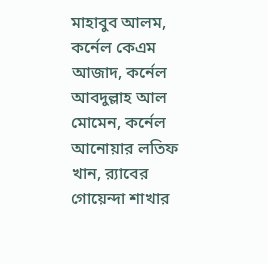মাহাবুব আলম, কর্নেল কেএম আজাদ, কর্নেল আবদুল্লাহ আল মোমেন, কর্নেল আনোয়ার লতিফ খান, র‍্যাবের গোয়েন্দা শাখার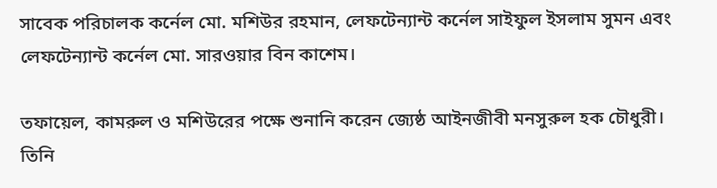সাবেক পরিচালক কর্নেল মো. মশিউর রহমান, লেফটেন্যান্ট কর্নেল সাইফুল ইসলাম সুমন এবং লেফটেন্যান্ট কর্নেল মো. সারওয়ার বিন কাশেম।

তফায়েল, কামরুল ও মশিউরের পক্ষে শুনানি করেন জ্যেষ্ঠ আইনজীবী মনসুরুল হক চৌধুরী। তিনি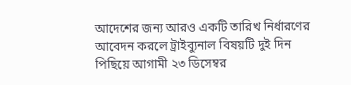আদেশের জন্য আরও একটি তারিখ নির্ধারণের আবেদন করলে ট্রাইব্যুনাল বিষয়টি দুই দিন পিছিয়ে আগামী ২৩ ডিসেম্বর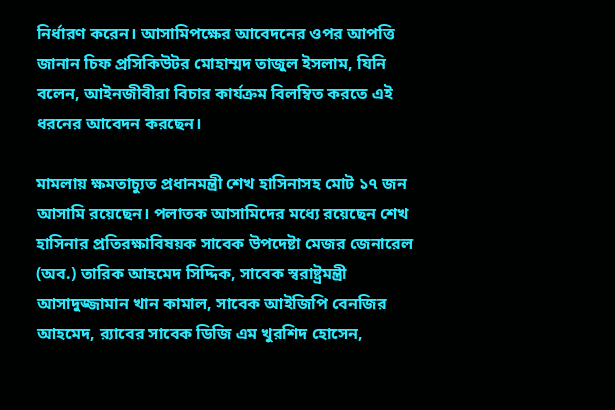নির্ধারণ করেন। আসামিপক্ষের আবেদনের ওপর আপত্তি জানান চিফ প্রসিকিউটর মোহাম্মদ তাজুল ইসলাম, যিনি বলেন, আইনজীবীরা বিচার কার্যক্রম বিলম্বিত করতে এই ধরনের আবেদন করছেন।

মামলায় ক্ষমতাচ্যুত প্রধানমন্ত্রী শেখ হাসিনাসহ মোট ১৭ জন আসামি রয়েছেন। পলাতক আসামিদের মধ্যে রয়েছেন শেখ হাসিনার প্রতিরক্ষাবিষয়ক সাবেক উপদেষ্টা মেজর জেনারেল (অব.) তারিক আহমেদ সিদ্দিক, সাবেক স্বরাষ্ট্রমন্ত্রী আসাদুজ্জামান খান কামাল, সাবেক আইজিপি বেনজির আহমেদ, র‍্যাবের সাবেক ডিজি এম খুরশিদ হোসেন,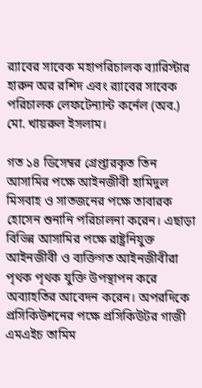র‍্যাবের সাবেক মহাপরিচালক ব্যারিস্টার হারুন অর রশিদ এবং র‍্যাবের সাবেক পরিচালক লেফটেন্যান্ট কর্নেল (অব.) মো. খায়রুল ইসলাম।

গত ১৪ ডিসেম্বর গ্রেপ্তারকৃত তিন আসামির পক্ষে আইনজীবী হামিদুল মিসবাহ ও সাতজনের পক্ষে তাবারক হোসেন শুনানি পরিচালনা করেন। এছাড়া বিভিন্ন আসামির পক্ষে রাষ্ট্রনিযুক্ত আইনজীবী ও ব্যক্তিগত আইনজীবীরা পৃথক পৃথক যুক্তি উপস্থাপন করে অব্যাহতির আবেদন করেন। অপরদিকে প্রসিকিউশনের পক্ষে প্রসিকিউটর গাজী এমএইচ তামিম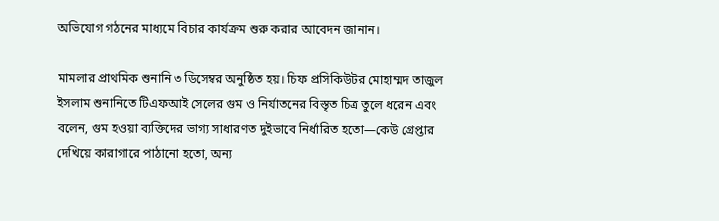অভিযোগ গঠনের মাধ্যমে বিচার কার্যক্রম শুরু করার আবেদন জানান।

মামলার প্রাথমিক শুনানি ৩ ডিসেম্বর অনুষ্ঠিত হয়। চিফ প্রসিকিউটর মোহাম্মদ তাজুল ইসলাম শুনানিতে টিএফআই সেলের গুম ও নির্যাতনের বিস্তৃত চিত্র তুলে ধরেন এবং বলেন, গুম হওয়া ব্যক্তিদের ভাগ্য সাধারণত দুইভাবে নির্ধারিত হতো—কেউ গ্রেপ্তার দেখিয়ে কারাগারে পাঠানো হতো, অন্য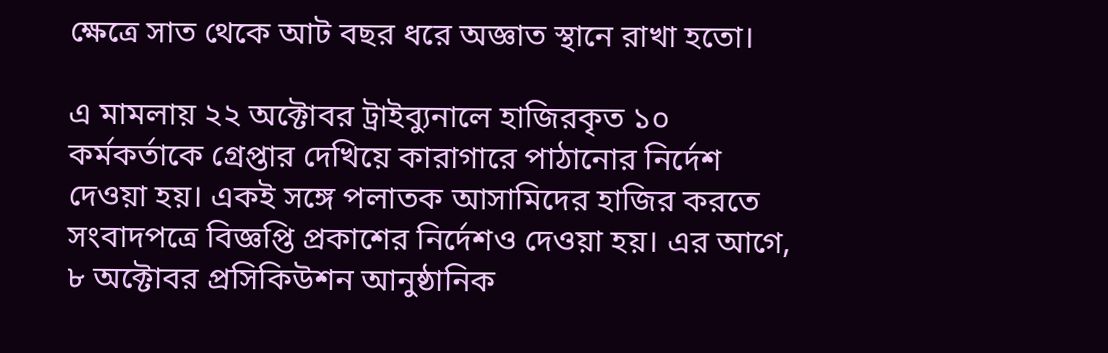ক্ষেত্রে সাত থেকে আট বছর ধরে অজ্ঞাত স্থানে রাখা হতো।

এ মামলায় ২২ অক্টোবর ট্রাইব্যুনালে হাজিরকৃত ১০ কর্মকর্তাকে গ্রেপ্তার দেখিয়ে কারাগারে পাঠানোর নির্দেশ দেওয়া হয়। একই সঙ্গে পলাতক আসামিদের হাজির করতে সংবাদপত্রে বিজ্ঞপ্তি প্রকাশের নির্দেশও দেওয়া হয়। এর আগে, ৮ অক্টোবর প্রসিকিউশন আনুষ্ঠানিক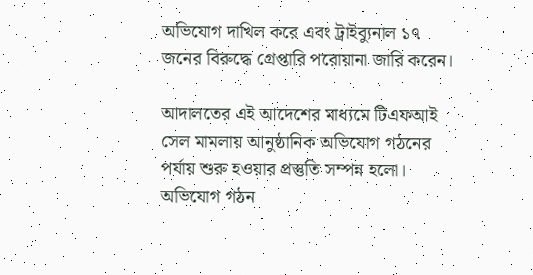অভিযোগ দাখিল করে এবং ট্রাইব্যুনাল ১৭ জনের বিরুদ্ধে গ্রেপ্তারি পরোয়ানা জারি করেন।

আদালতের এই আদেশের মাধ্যমে টিএফআই সেল মামলায় আনুষ্ঠানিক অভিযোগ গঠনের পর্যায় শুরু হওয়ার প্রস্তুতি সম্পন্ন হলো। অভিযোগ গঠন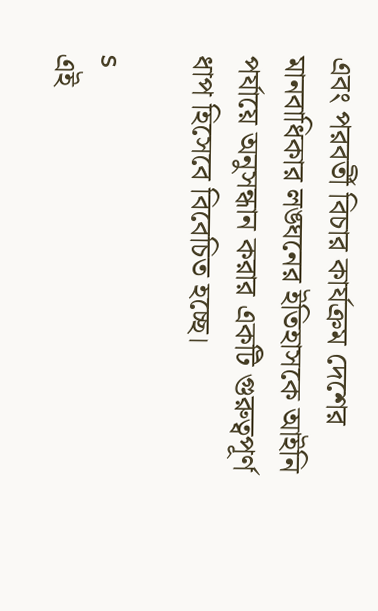এবং পরবর্তী বিচার কার্যক্রম দেশের মানবাধিকার লঙ্ঘনের ইতিহাসকে আইনি পর্যায়ে অনুসন্ধান করার একটি গুরুত্বপূর্ণ ধাপ হিসেবে বিবেচিত হচ্ছে।

s
এই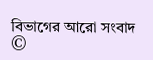বিভাগের আরো সংবাদ
©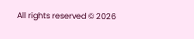All rights reserved © 2026